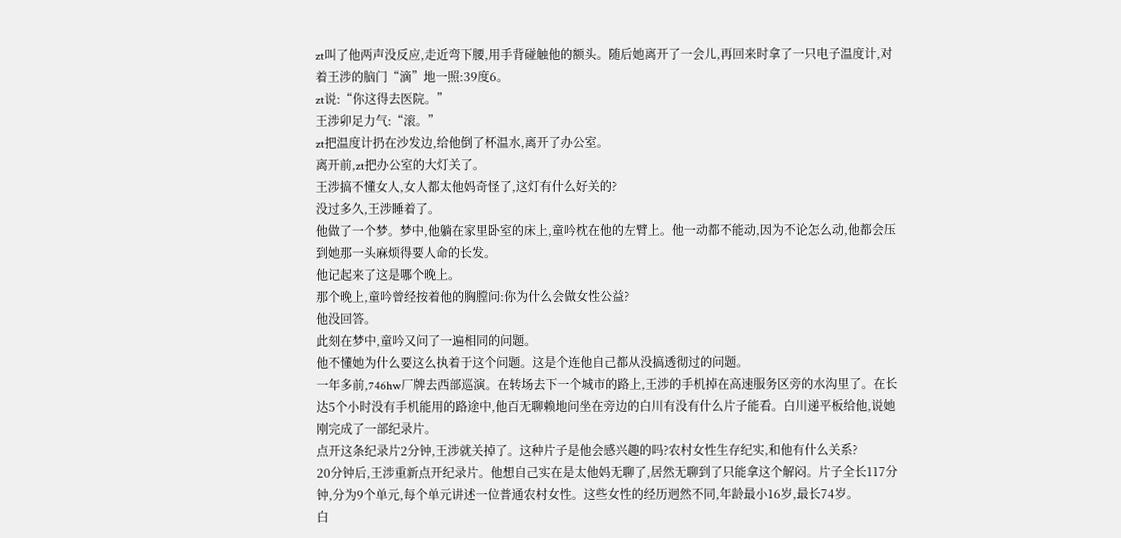zt叫了他两声没反应,走近弯下腰,用手背碰触他的额头。随后她离开了一会儿,再回来时拿了一只电子温度计,对着王涉的脑门“滴”地一照:39度6。
zt说:“你这得去医院。”
王涉卯足力气:“滚。”
zt把温度计扔在沙发边,给他倒了杯温水,离开了办公室。
离开前,zt把办公室的大灯关了。
王涉搞不懂女人,女人都太他妈奇怪了,这灯有什么好关的?
没过多久,王涉睡着了。
他做了一个梦。梦中,他躺在家里卧室的床上,童吟枕在他的左臂上。他一动都不能动,因为不论怎么动,他都会压到她那一头麻烦得要人命的长发。
他记起来了这是哪个晚上。
那个晚上,童吟曾经按着他的胸膛问:你为什么会做女性公益?
他没回答。
此刻在梦中,童吟又问了一遍相同的问题。
他不懂她为什么要这么执着于这个问题。这是个连他自己都从没搞透彻过的问题。
一年多前,746hw厂牌去西部巡演。在转场去下一个城市的路上,王涉的手机掉在高速服务区旁的水沟里了。在长达5个小时没有手机能用的路途中,他百无聊赖地问坐在旁边的白川有没有什么片子能看。白川递平板给他,说她刚完成了一部纪录片。
点开这条纪录片2分钟,王涉就关掉了。这种片子是他会感兴趣的吗?农村女性生存纪实,和他有什么关系?
20分钟后,王涉重新点开纪录片。他想自己实在是太他妈无聊了,居然无聊到了只能拿这个解闷。片子全长117分钟,分为9个单元,每个单元讲述一位普通农村女性。这些女性的经历迥然不同,年龄最小16岁,最长74岁。
白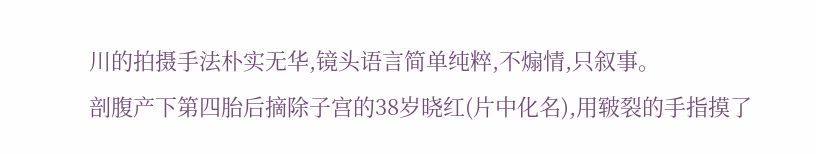川的拍摄手法朴实无华,镜头语言简单纯粹,不煽情,只叙事。
剖腹产下第四胎后摘除子宫的38岁晓红(片中化名),用皲裂的手指摸了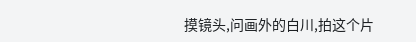摸镜头,问画外的白川,拍这个片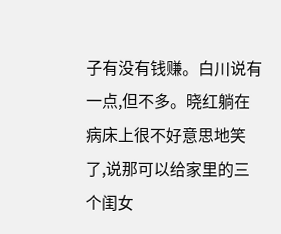子有没有钱赚。白川说有一点,但不多。晓红躺在病床上很不好意思地笑了,说那可以给家里的三个闺女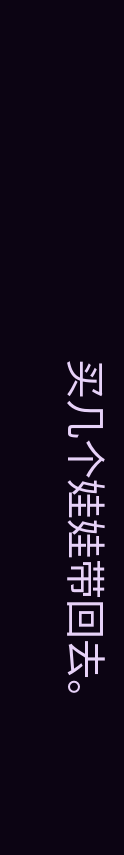买几个娃娃带回去。